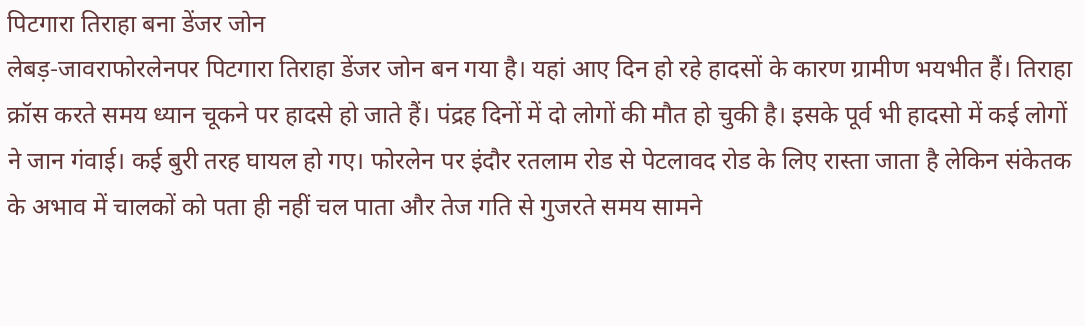पिटगारा तिराहा बना डेंजर जोन
लेबड़-जावराफोरलेनपर पिटगारा तिराहा डेंजर जोन बन गया है। यहां आए दिन हो रहे हादसों के कारण ग्रामीण भयभीत हैं। तिराहा क्रॉस करते समय ध्यान चूकने पर हादसे हो जाते हैं। पंद्रह दिनों में दो लोगों की मौत हो चुकी है। इसके पूर्व भी हादसो में कई लोगों ने जान गंवाई। कई बुरी तरह घायल हो गए। फोरलेन पर इंदौर रतलाम रोड से पेटलावद रोड के लिए रास्ता जाता है लेकिन संकेतक के अभाव में चालकों को पता ही नहीं चल पाता और तेज गति से गुजरते समय सामने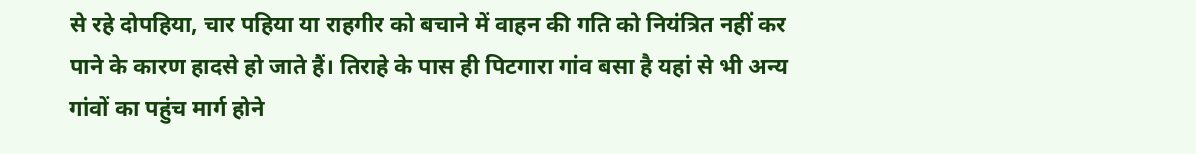से रहे दोपहिया, चार पहिया या राहगीर को बचाने में वाहन की गति को नियंत्रित नहीं कर पाने के कारण हादसे हो जाते हैं। तिराहे के पास ही पिटगारा गांव बसा है यहां से भी अन्य गांवों का पहुंच मार्ग होने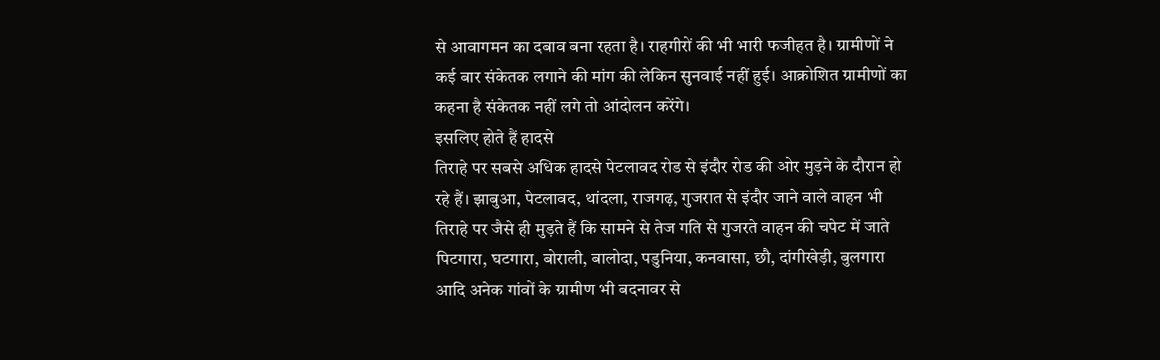से आवागमन का दबाव बना रहता है। राहगीरों की भी भारी फजीहत है। ग्रामीणों ने कई बार संकेतक लगाने की मांग की लेकिन सुनवाई नहीं हुई। आक्रोशित ग्रामीणों का कहना है संकेतक नहीं लगे तो आंदोलन करेंगे।
इसलिए होते हैं हादसे
तिराहे पर सबसे अधिक हादसे पेटलावद रोड से इंदौर रोड की ओर मुड़ने के दौरान हो रहे हैं। झाबुआ, पेटलावद, थांदला, राजगढ़, गुजरात से इंदौर जाने वाले वाहन भी तिराहे पर जैसे ही मुड़ते हैं कि सामने से तेज गति से गुजरते वाहन की चपेट में जाते पिटगारा, घटगारा, बोराली, बालोदा, पडुनिया, कनवासा, छौ, दांगीखेड़ी, बुलगारा आदि अनेक गांवों के ग्रामीण भी बदनावर से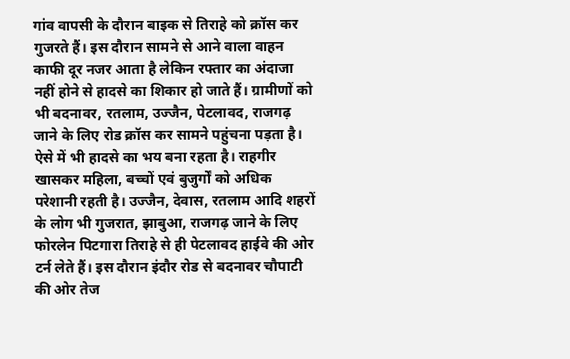गांव वापसी के दौरान बाइक से तिराहे को क्रॉस कर गुजरते हैं। इस दौरान सामने से आने वाला वाहन काफी दूर नजर आता है लेकिन रफ्तार का अंदाजा नहीं होने से हादसे का शिकार हो जाते हैं। ग्रामीणों को भी बदनावर, रतलाम, उज्जैन, पेटलावद, राजगढ़ जाने के लिए रोड क्रॉस कर सामने पहुंचना पड़ता है। ऐसे में भी हादसे का भय बना रहता है। राहगीर खासकर महिला, बच्चों एवं बुजुर्गों को अधिक परेशानी रहती है। उज्जैन, देवास, रतलाम आदि शहरों के लोग भी गुजरात, झाबुआ, राजगढ़ जाने के लिए फोरलेन पिटगारा तिराहे से ही पेटलावद हाईवे की ओर टर्न लेते हैं। इस दौरान इंदौर रोड से बदनावर चौपाटी की ओर तेज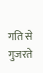गति से गुजरते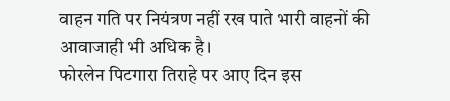वाहन गति पर नियंत्रण नहीं रख पाते भारी वाहनों की आवाजाही भी अधिक है।
फोरलेन पिटगारा तिराहे पर आए दिन इस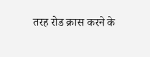तरह रोड क्रास करने के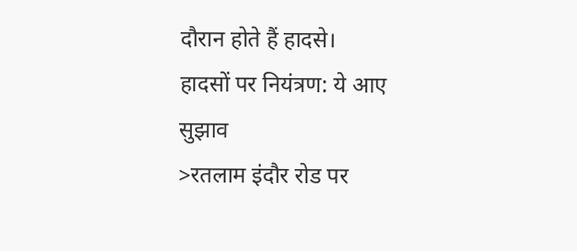दौरान होते हैं हादसे।
हादसों पर नियंत्रण: ये आए सुझाव
>रतलाम इंदौर रोड पर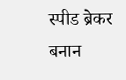स्पीड ब्रेकर बनान